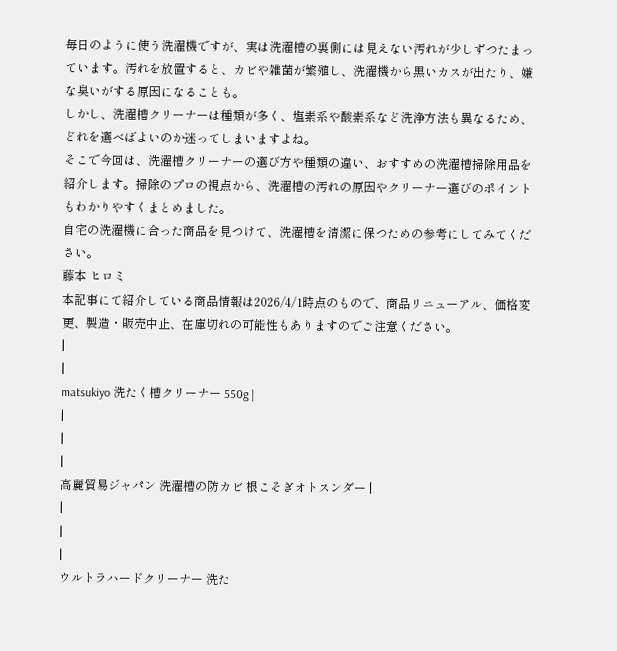毎日のように使う洗濯機ですが、実は洗濯槽の裏側には見えない汚れが少しずつたまっています。汚れを放置すると、カビや雑菌が繁殖し、洗濯機から黒いカスが出たり、嫌な臭いがする原因になることも。
しかし、洗濯槽クリーナーは種類が多く、塩素系や酸素系など洗浄方法も異なるため、どれを選べばよいのか迷ってしまいますよね。
そこで今回は、洗濯槽クリーナーの選び方や種類の違い、おすすめの洗濯槽掃除用品を紹介します。掃除のプロの視点から、洗濯槽の汚れの原因やクリーナー選びのポイントもわかりやすくまとめました。
自宅の洗濯機に合った商品を見つけて、洗濯槽を清潔に保つための参考にしてみてください。
藤本 ヒロミ
本記事にて紹介している商品情報は2026/4/1時点のもので、商品リニューアル、価格変更、製造・販売中止、在庫切れの可能性もありますのでご注意ください。
|
|
matsukiyo 洗たく槽クリーナー 550g |
|
|
|
高麗貿易ジャパン 洗濯槽の防カビ 根こそぎオトスンダー |
|
|
|
ウルトラハードクリーナー 洗た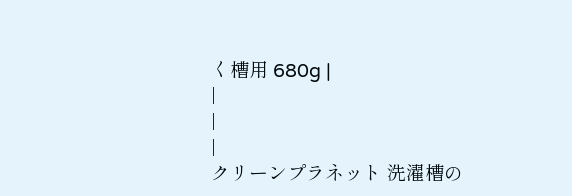く槽用 680g |
|
|
|
クリーンプラネット 洗濯槽の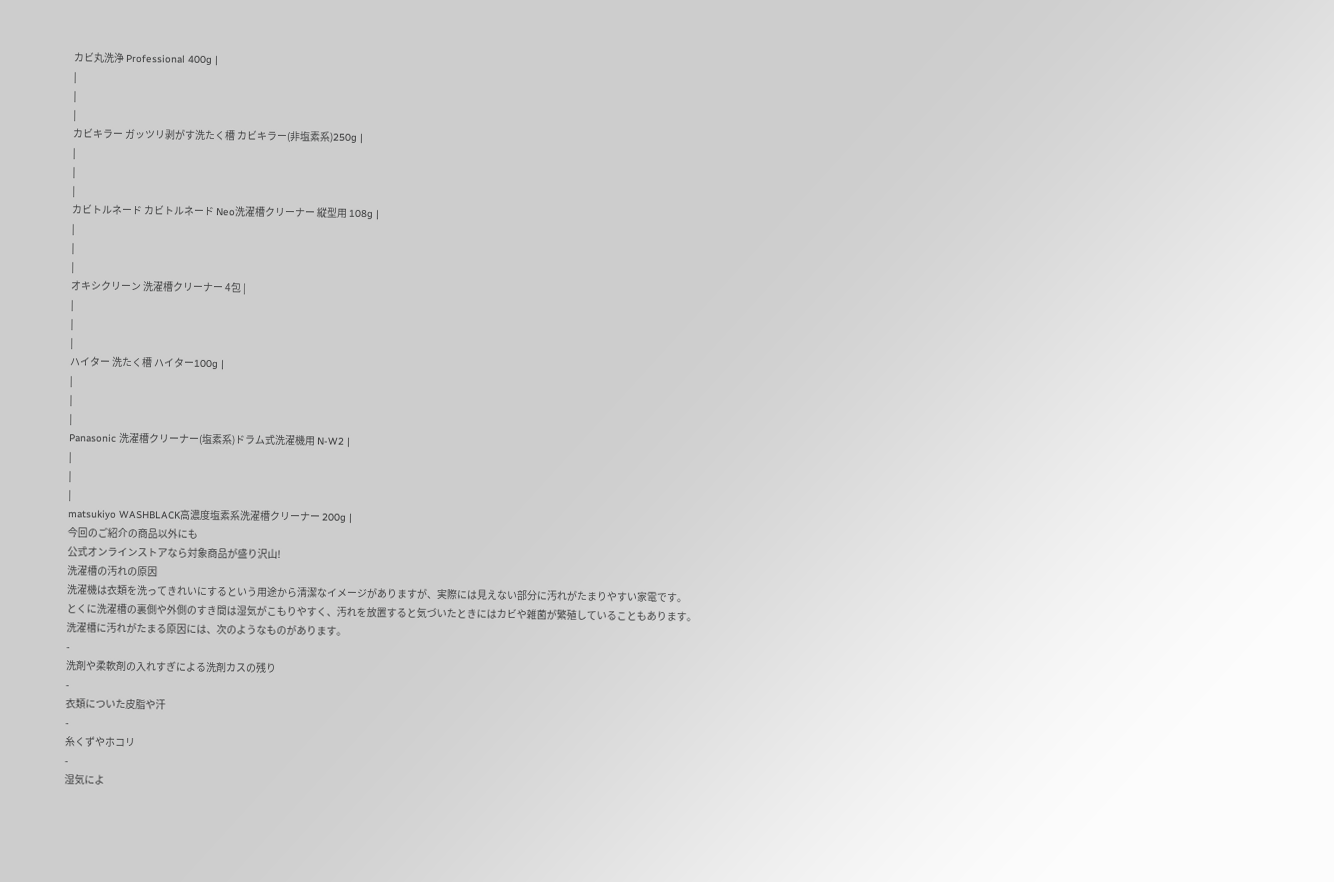カビ丸洗浄 Professional 400g |
|
|
|
カビキラー ガッツリ剥がす洗たく槽 カビキラー(非塩素系)250g |
|
|
|
カビトルネード カビトルネード Neo洗濯槽クリーナー 縦型用 108g |
|
|
|
オキシクリーン 洗濯槽クリーナー 4包 |
|
|
|
ハイター 洗たく槽 ハイター100g |
|
|
|
Panasonic 洗濯槽クリーナー(塩素系)ドラム式洗濯機用 N-W2 |
|
|
|
matsukiyo WASHBLACK高濃度塩素系洗濯槽クリーナー 200g |
今回のご紹介の商品以外にも
公式オンラインストアなら対象商品が盛り沢山!
洗濯槽の汚れの原因
洗濯機は衣類を洗ってきれいにするという用途から清潔なイメージがありますが、実際には見えない部分に汚れがたまりやすい家電です。
とくに洗濯槽の裏側や外側のすき間は湿気がこもりやすく、汚れを放置すると気づいたときにはカビや雑菌が繁殖していることもあります。
洗濯槽に汚れがたまる原因には、次のようなものがあります。
-
洗剤や柔軟剤の入れすぎによる洗剤カスの残り
-
衣類についた皮脂や汗
-
糸くずやホコリ
-
湿気によ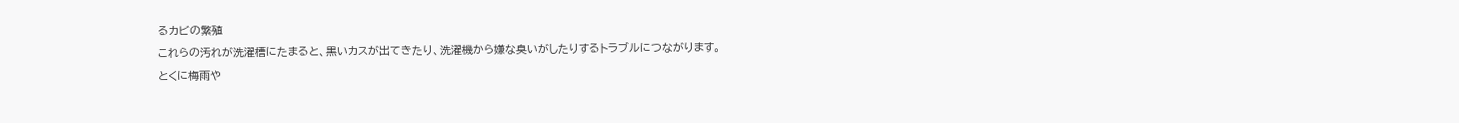るカビの繁殖
これらの汚れが洗濯槽にたまると、黒いカスが出てきたり、洗濯機から嫌な臭いがしたりするトラブルにつながります。
とくに梅雨や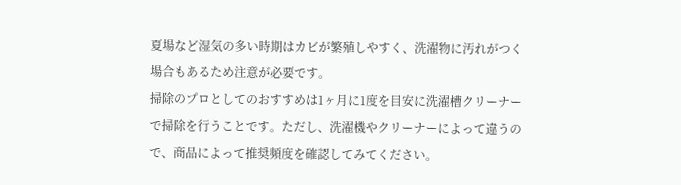夏場など湿気の多い時期はカビが繁殖しやすく、洗濯物に汚れがつく場合もあるため注意が必要です。
掃除のプロとしてのおすすめは1ヶ月に1度を目安に洗濯槽クリーナーで掃除を行うことです。ただし、洗濯機やクリーナーによって違うので、商品によって推奨頻度を確認してみてください。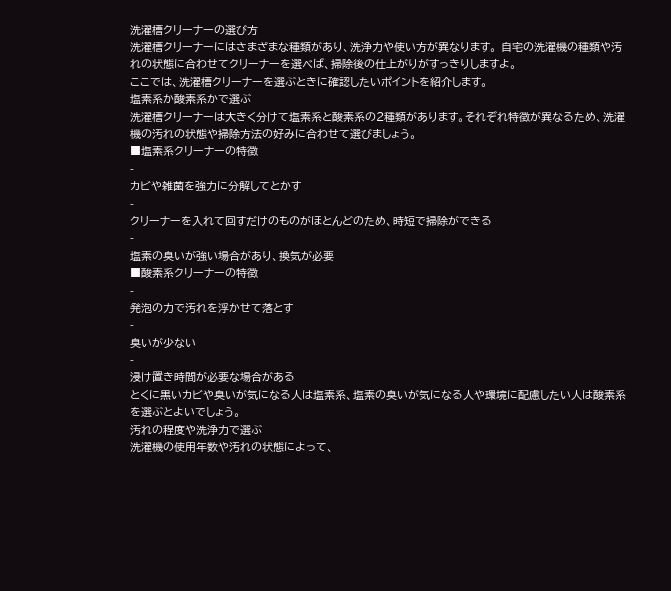洗濯槽クリーナーの選び方
洗濯槽クリーナーにはさまざまな種類があり、洗浄力や使い方が異なります。 自宅の洗濯機の種類や汚れの状態に合わせてクリーナーを選べば、掃除後の仕上がりがすっきりしますよ。
ここでは、洗濯槽クリーナーを選ぶときに確認したいポイントを紹介します。
塩素系か酸素系かで選ぶ
洗濯槽クリーナーは大きく分けて塩素系と酸素系の2種類があります。それぞれ特徴が異なるため、洗濯機の汚れの状態や掃除方法の好みに合わせて選びましょう。
■塩素系クリーナーの特徴
-
カビや雑菌を強力に分解してとかす
-
クリーナーを入れて回すだけのものがほとんどのため、時短で掃除ができる
-
塩素の臭いが強い場合があり、換気が必要
■酸素系クリーナーの特徴
-
発泡の力で汚れを浮かせて落とす
-
臭いが少ない
-
浸け置き時間が必要な場合がある
とくに黒いカビや臭いが気になる人は塩素系、塩素の臭いが気になる人や環境に配慮したい人は酸素系を選ぶとよいでしょう。
汚れの程度や洗浄力で選ぶ
洗濯機の使用年数や汚れの状態によって、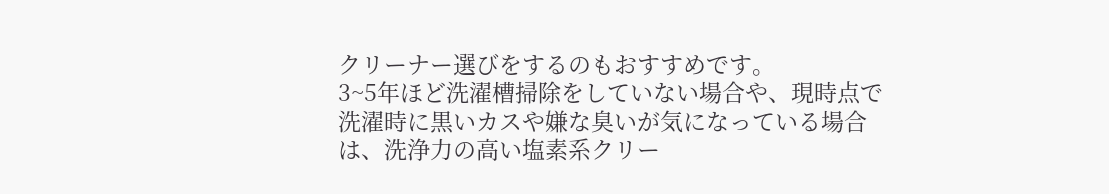クリーナー選びをするのもおすすめです。
3~5年ほど洗濯槽掃除をしていない場合や、現時点で洗濯時に黒いカスや嫌な臭いが気になっている場合は、洗浄力の高い塩素系クリー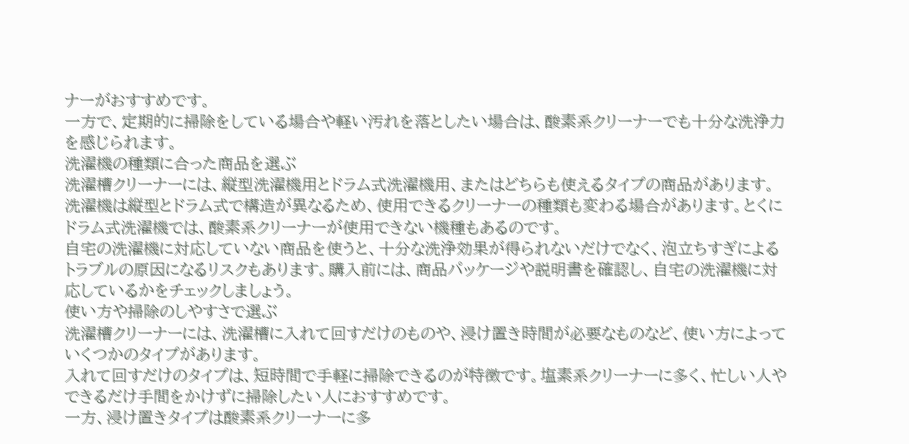ナーがおすすめです。
一方で、定期的に掃除をしている場合や軽い汚れを落としたい場合は、酸素系クリーナーでも十分な洗浄力を感じられます。
洗濯機の種類に合った商品を選ぶ
洗濯槽クリーナーには、縦型洗濯機用とドラム式洗濯機用、またはどちらも使えるタイプの商品があります。
洗濯機は縦型とドラム式で構造が異なるため、使用できるクリーナーの種類も変わる場合があります。とくにドラム式洗濯機では、酸素系クリーナーが使用できない機種もあるのです。
自宅の洗濯機に対応していない商品を使うと、十分な洗浄効果が得られないだけでなく、泡立ちすぎによるトラブルの原因になるリスクもあります。購入前には、商品パッケージや説明書を確認し、自宅の洗濯機に対応しているかをチェックしましょう。
使い方や掃除のしやすさで選ぶ
洗濯槽クリーナーには、洗濯槽に入れて回すだけのものや、浸け置き時間が必要なものなど、使い方によっていくつかのタイプがあります。
入れて回すだけのタイプは、短時間で手軽に掃除できるのが特徴です。塩素系クリーナーに多く、忙しい人やできるだけ手間をかけずに掃除したい人におすすめです。
一方、浸け置きタイプは酸素系クリーナーに多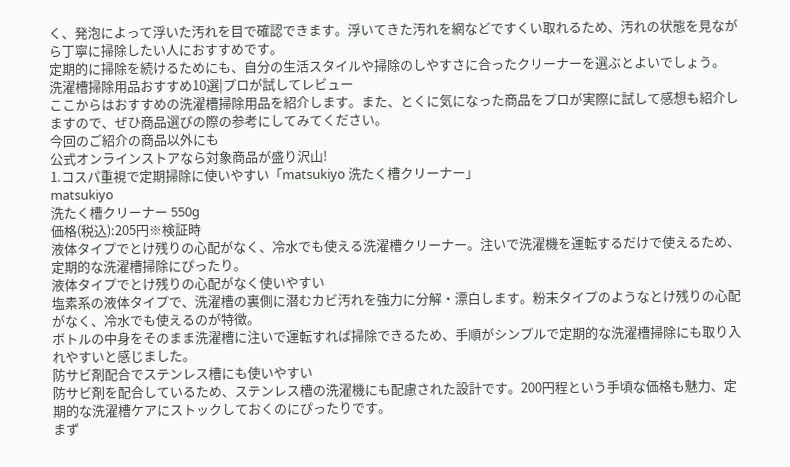く、発泡によって浮いた汚れを目で確認できます。浮いてきた汚れを網などですくい取れるため、汚れの状態を見ながら丁寧に掃除したい人におすすめです。
定期的に掃除を続けるためにも、自分の生活スタイルや掃除のしやすさに合ったクリーナーを選ぶとよいでしょう。
洗濯槽掃除用品おすすめ10選|プロが試してレビュー
ここからはおすすめの洗濯槽掃除用品を紹介します。また、とくに気になった商品をプロが実際に試して感想も紹介しますので、ぜひ商品選びの際の参考にしてみてください。
今回のご紹介の商品以外にも
公式オンラインストアなら対象商品が盛り沢山!
1.コスパ重視で定期掃除に使いやすい「matsukiyo 洗たく槽クリーナー」
matsukiyo
洗たく槽クリーナー 550g
価格(税込):205円※検証時
液体タイプでとけ残りの心配がなく、冷水でも使える洗濯槽クリーナー。注いで洗濯機を運転するだけで使えるため、定期的な洗濯槽掃除にぴったり。
液体タイプでとけ残りの心配がなく使いやすい
塩素系の液体タイプで、洗濯槽の裏側に潜むカビ汚れを強力に分解・漂白します。粉末タイプのようなとけ残りの心配がなく、冷水でも使えるのが特徴。
ボトルの中身をそのまま洗濯槽に注いで運転すれば掃除できるため、手順がシンプルで定期的な洗濯槽掃除にも取り入れやすいと感じました。
防サビ剤配合でステンレス槽にも使いやすい
防サビ剤を配合しているため、ステンレス槽の洗濯機にも配慮された設計です。200円程という手頃な価格も魅力、定期的な洗濯槽ケアにストックしておくのにぴったりです。
まず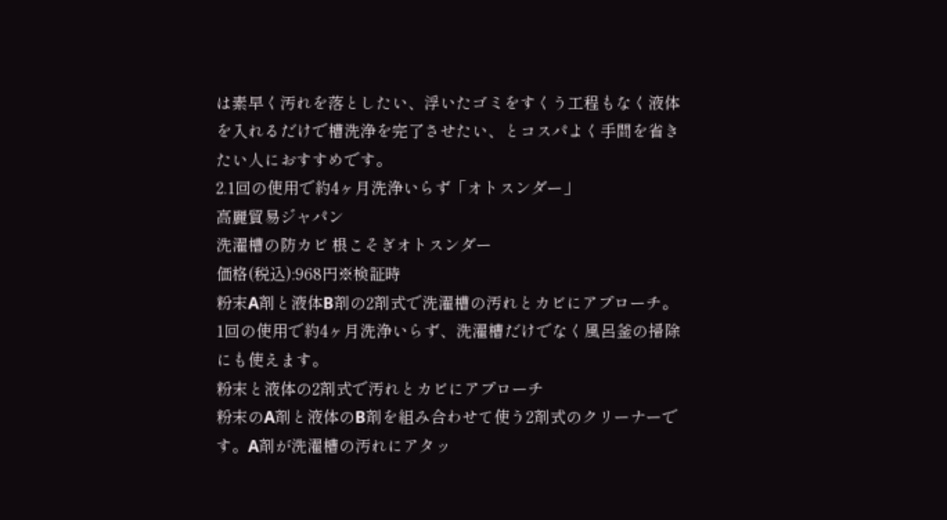は素早く汚れを落としたい、浮いたゴミをすくう工程もなく液体を入れるだけで槽洗浄を完了させたい、とコスパよく手間を省きたい人におすすめです。
2.1回の使用で約4ヶ月洗浄いらず「オトスンダー」
高麗貿易ジャパン
洗濯槽の防カビ 根こそぎオトスンダー
価格(税込):968円※検証時
粉末A剤と液体B剤の2剤式で洗濯槽の汚れとカビにアプローチ。1回の使用で約4ヶ月洗浄いらず、洗濯槽だけでなく風呂釜の掃除にも使えます。
粉末と液体の2剤式で汚れとカビにアプローチ
粉末のA剤と液体のB剤を組み合わせて使う2剤式のクリーナーです。A剤が洗濯槽の汚れにアタッ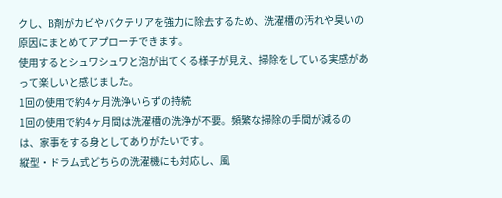クし、B剤がカビやバクテリアを強力に除去するため、洗濯槽の汚れや臭いの原因にまとめてアプローチできます。
使用するとシュワシュワと泡が出てくる様子が見え、掃除をしている実感があって楽しいと感じました。
1回の使用で約4ヶ月洗浄いらずの持続
1回の使用で約4ヶ月間は洗濯槽の洗浄が不要。頻繁な掃除の手間が減るのは、家事をする身としてありがたいです。
縦型・ドラム式どちらの洗濯機にも対応し、風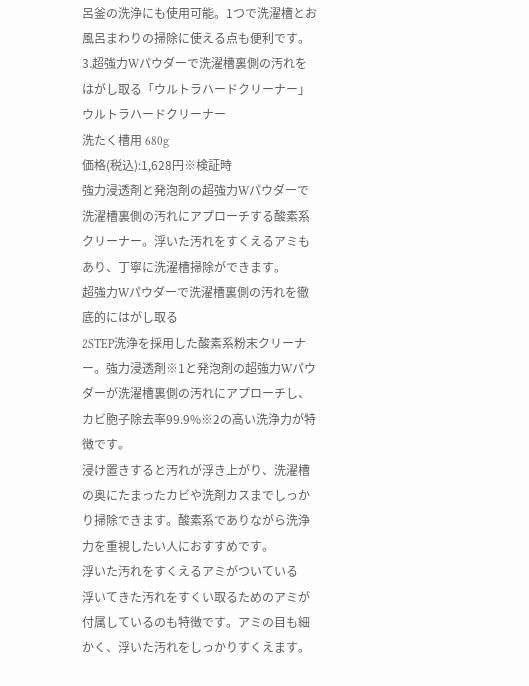呂釜の洗浄にも使用可能。1つで洗濯槽とお風呂まわりの掃除に使える点も便利です。
3.超強力Wパウダーで洗濯槽裏側の汚れをはがし取る「ウルトラハードクリーナー」
ウルトラハードクリーナー
洗たく槽用 680g
価格(税込):1,628円※検証時
強力浸透剤と発泡剤の超強力Wパウダーで洗濯槽裏側の汚れにアプローチする酸素系クリーナー。浮いた汚れをすくえるアミもあり、丁寧に洗濯槽掃除ができます。
超強力Wパウダーで洗濯槽裏側の汚れを徹底的にはがし取る
2STEP洗浄を採用した酸素系粉末クリーナー。強力浸透剤※1と発泡剤の超強力Wパウダーが洗濯槽裏側の汚れにアプローチし、カビ胞子除去率99.9%※2の高い洗浄力が特徴です。
浸け置きすると汚れが浮き上がり、洗濯槽の奥にたまったカビや洗剤カスまでしっかり掃除できます。酸素系でありながら洗浄力を重視したい人におすすめです。
浮いた汚れをすくえるアミがついている
浮いてきた汚れをすくい取るためのアミが付属しているのも特徴です。アミの目も細かく、浮いた汚れをしっかりすくえます。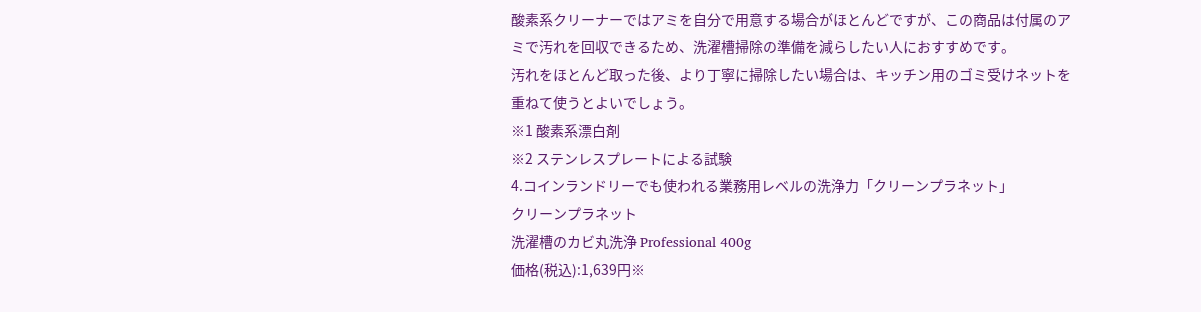酸素系クリーナーではアミを自分で用意する場合がほとんどですが、この商品は付属のアミで汚れを回収できるため、洗濯槽掃除の準備を減らしたい人におすすめです。
汚れをほとんど取った後、より丁寧に掃除したい場合は、キッチン用のゴミ受けネットを重ねて使うとよいでしょう。
※1 酸素系漂白剤
※2 ステンレスプレートによる試験
4.コインランドリーでも使われる業務用レベルの洗浄力「クリーンプラネット」
クリーンプラネット
洗濯槽のカビ丸洗浄 Professional 400g
価格(税込):1,639円※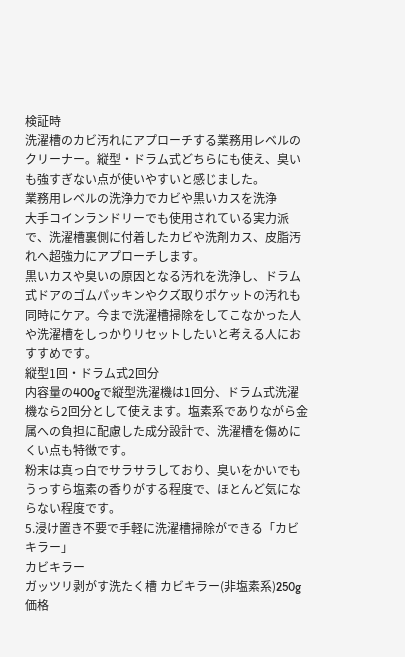検証時
洗濯槽のカビ汚れにアプローチする業務用レベルのクリーナー。縦型・ドラム式どちらにも使え、臭いも強すぎない点が使いやすいと感じました。
業務用レベルの洗浄力でカビや黒いカスを洗浄
大手コインランドリーでも使用されている実力派で、洗濯槽裏側に付着したカビや洗剤カス、皮脂汚れへ超強力にアプローチします。
黒いカスや臭いの原因となる汚れを洗浄し、ドラム式ドアのゴムパッキンやクズ取りポケットの汚れも同時にケア。今まで洗濯槽掃除をしてこなかった人や洗濯槽をしっかりリセットしたいと考える人におすすめです。
縦型1回・ドラム式2回分
内容量の400gで縦型洗濯機は1回分、ドラム式洗濯機なら2回分として使えます。塩素系でありながら金属への負担に配慮した成分設計で、洗濯槽を傷めにくい点も特徴です。
粉末は真っ白でサラサラしており、臭いをかいでもうっすら塩素の香りがする程度で、ほとんど気にならない程度です。
5.浸け置き不要で手軽に洗濯槽掃除ができる「カビキラー」
カビキラー
ガッツリ剥がす洗たく槽 カビキラー(非塩素系)250g
価格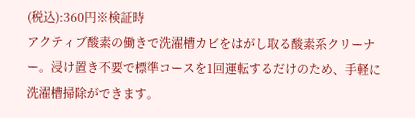(税込):360円※検証時
アクティブ酸素の働きで洗濯槽カビをはがし取る酸素系クリーナー。浸け置き不要で標準コースを1回運転するだけのため、手軽に洗濯槽掃除ができます。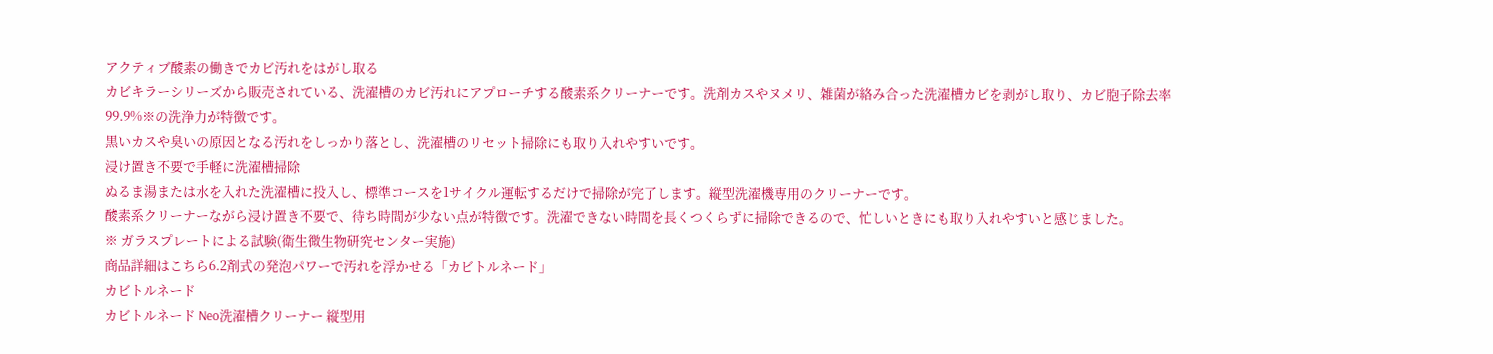アクティブ酸素の働きでカビ汚れをはがし取る
カビキラーシリーズから販売されている、洗濯槽のカビ汚れにアプローチする酸素系クリーナーです。洗剤カスやヌメリ、雑菌が絡み合った洗濯槽カビを剥がし取り、カビ胞子除去率99.9%※の洗浄力が特徴です。
黒いカスや臭いの原因となる汚れをしっかり落とし、洗濯槽のリセット掃除にも取り入れやすいです。
浸け置き不要で手軽に洗濯槽掃除
ぬるま湯または水を入れた洗濯槽に投入し、標準コースを1サイクル運転するだけで掃除が完了します。縦型洗濯機専用のクリーナーです。
酸素系クリーナーながら浸け置き不要で、待ち時間が少ない点が特徴です。洗濯できない時間を長くつくらずに掃除できるので、忙しいときにも取り入れやすいと感じました。
※ ガラスプレートによる試験(衛生微生物研究センター実施)
商品詳細はこちら6.2剤式の発泡パワーで汚れを浮かせる「カビトルネード」
カビトルネード
カビトルネード Neo洗濯槽クリーナー 縦型用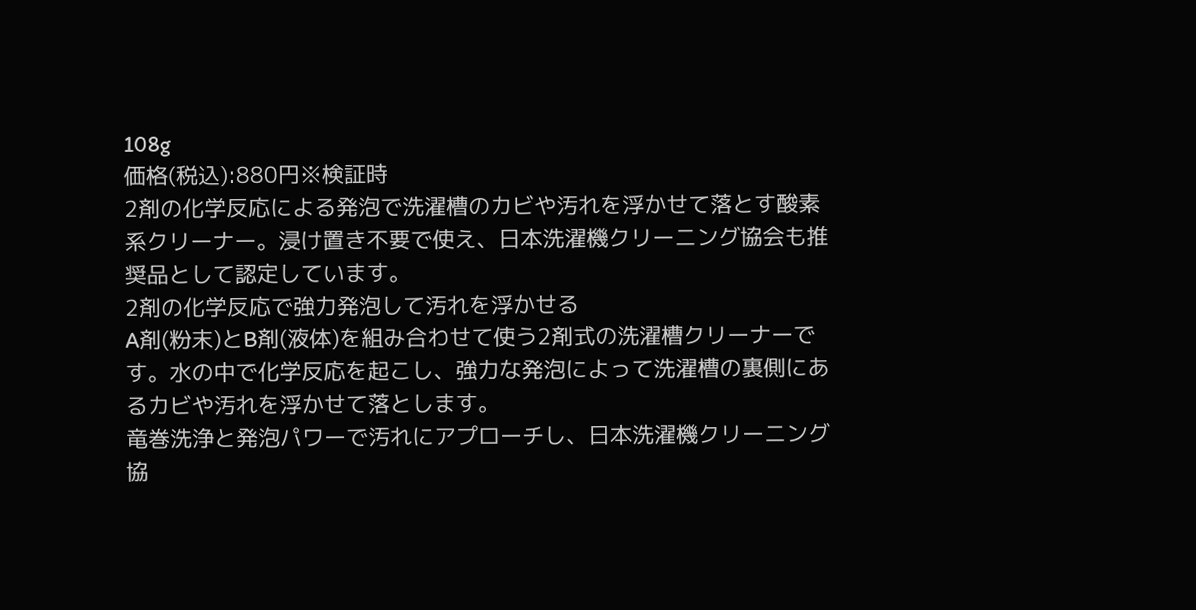108g
価格(税込):880円※検証時
2剤の化学反応による発泡で洗濯槽のカビや汚れを浮かせて落とす酸素系クリーナー。浸け置き不要で使え、日本洗濯機クリーニング協会も推奨品として認定しています。
2剤の化学反応で強力発泡して汚れを浮かせる
A剤(粉末)とB剤(液体)を組み合わせて使う2剤式の洗濯槽クリーナーです。水の中で化学反応を起こし、強力な発泡によって洗濯槽の裏側にあるカビや汚れを浮かせて落とします。
竜巻洗浄と発泡パワーで汚れにアプローチし、日本洗濯機クリーニング協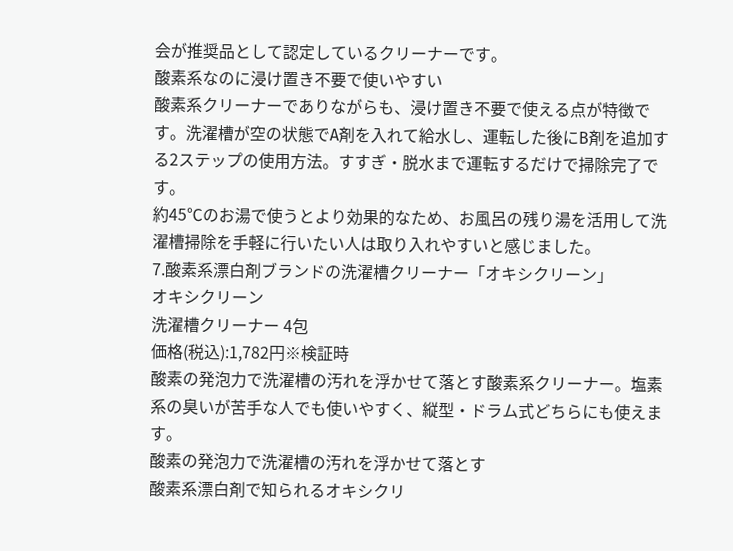会が推奨品として認定しているクリーナーです。
酸素系なのに浸け置き不要で使いやすい
酸素系クリーナーでありながらも、浸け置き不要で使える点が特徴です。洗濯槽が空の状態でA剤を入れて給水し、運転した後にB剤を追加する2ステップの使用方法。すすぎ・脱水まで運転するだけで掃除完了です。
約45℃のお湯で使うとより効果的なため、お風呂の残り湯を活用して洗濯槽掃除を手軽に行いたい人は取り入れやすいと感じました。
7.酸素系漂白剤ブランドの洗濯槽クリーナー「オキシクリーン」
オキシクリーン
洗濯槽クリーナー 4包
価格(税込):1,782円※検証時
酸素の発泡力で洗濯槽の汚れを浮かせて落とす酸素系クリーナー。塩素系の臭いが苦手な人でも使いやすく、縦型・ドラム式どちらにも使えます。
酸素の発泡力で洗濯槽の汚れを浮かせて落とす
酸素系漂白剤で知られるオキシクリ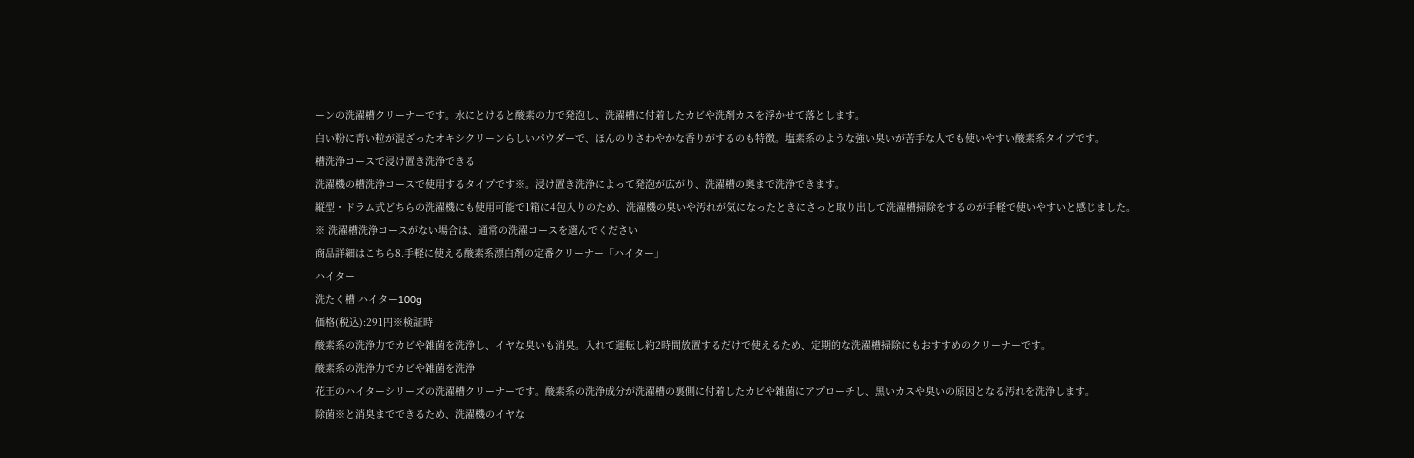ーンの洗濯槽クリーナーです。水にとけると酸素の力で発泡し、洗濯槽に付着したカビや洗剤カスを浮かせて落とします。
白い粉に青い粒が混ざったオキシクリーンらしいパウダーで、ほんのりさわやかな香りがするのも特徴。塩素系のような強い臭いが苦手な人でも使いやすい酸素系タイプです。
槽洗浄コースで浸け置き洗浄できる
洗濯機の槽洗浄コースで使用するタイプです※。浸け置き洗浄によって発泡が広がり、洗濯槽の奥まで洗浄できます。
縦型・ドラム式どちらの洗濯機にも使用可能で1箱に4包入りのため、洗濯機の臭いや汚れが気になったときにさっと取り出して洗濯槽掃除をするのが手軽で使いやすいと感じました。
※ 洗濯槽洗浄コースがない場合は、通常の洗濯コースを選んでください
商品詳細はこちら8.手軽に使える酸素系漂白剤の定番クリーナー「ハイター」
ハイター
洗たく槽 ハイター100g
価格(税込):291円※検証時
酸素系の洗浄力でカビや雑菌を洗浄し、イヤな臭いも消臭。入れて運転し約2時間放置するだけで使えるため、定期的な洗濯槽掃除にもおすすめのクリーナーです。
酸素系の洗浄力でカビや雑菌を洗浄
花王のハイターシリーズの洗濯槽クリーナーです。酸素系の洗浄成分が洗濯槽の裏側に付着したカビや雑菌にアプローチし、黒いカスや臭いの原因となる汚れを洗浄します。
除菌※と消臭までできるため、洗濯機のイヤな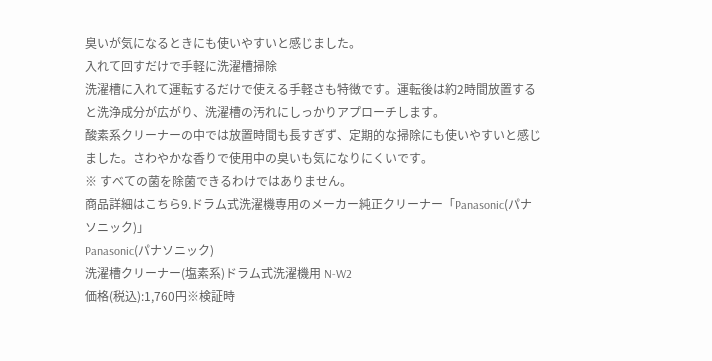臭いが気になるときにも使いやすいと感じました。
入れて回すだけで手軽に洗濯槽掃除
洗濯槽に入れて運転するだけで使える手軽さも特徴です。運転後は約2時間放置すると洗浄成分が広がり、洗濯槽の汚れにしっかりアプローチします。
酸素系クリーナーの中では放置時間も長すぎず、定期的な掃除にも使いやすいと感じました。さわやかな香りで使用中の臭いも気になりにくいです。
※ すべての菌を除菌できるわけではありません。
商品詳細はこちら9.ドラム式洗濯機専用のメーカー純正クリーナー「Panasonic(パナソニック)」
Panasonic(パナソニック)
洗濯槽クリーナー(塩素系)ドラム式洗濯機用 N-W2
価格(税込):1,760円※検証時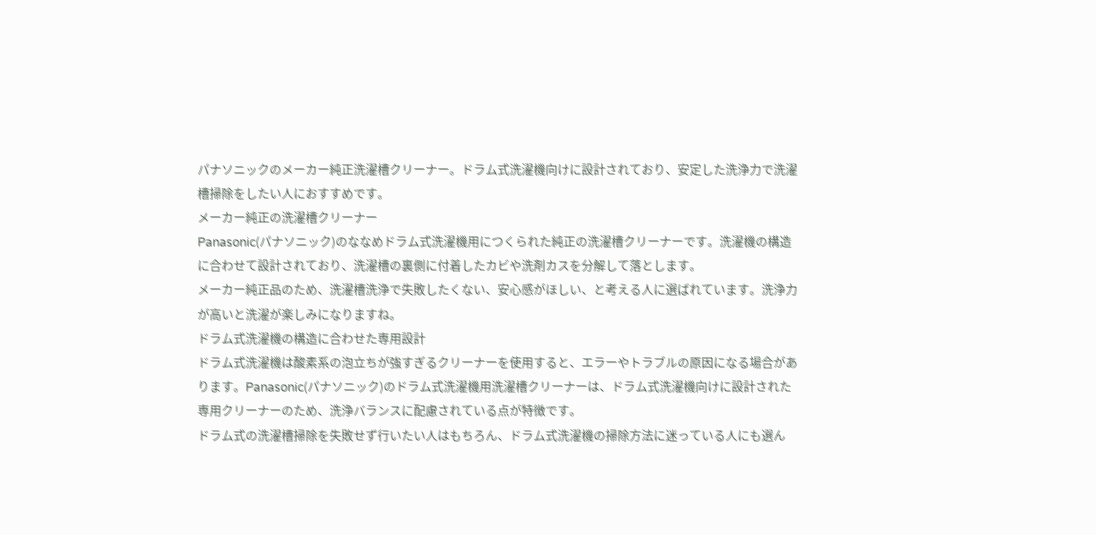パナソニックのメーカー純正洗濯槽クリーナー。ドラム式洗濯機向けに設計されており、安定した洗浄力で洗濯槽掃除をしたい人におすすめです。
メーカー純正の洗濯槽クリーナー
Panasonic(パナソニック)のななめドラム式洗濯機用につくられた純正の洗濯槽クリーナーです。洗濯機の構造に合わせて設計されており、洗濯槽の裏側に付着したカビや洗剤カスを分解して落とします。
メーカー純正品のため、洗濯槽洗浄で失敗したくない、安心感がほしい、と考える人に選ばれています。洗浄力が高いと洗濯が楽しみになりますね。
ドラム式洗濯機の構造に合わせた専用設計
ドラム式洗濯機は酸素系の泡立ちが強すぎるクリーナーを使用すると、エラーやトラブルの原因になる場合があります。Panasonic(パナソニック)のドラム式洗濯機用洗濯槽クリーナーは、ドラム式洗濯機向けに設計された専用クリーナーのため、洗浄バランスに配慮されている点が特徴です。
ドラム式の洗濯槽掃除を失敗せず行いたい人はもちろん、ドラム式洗濯機の掃除方法に迷っている人にも選ん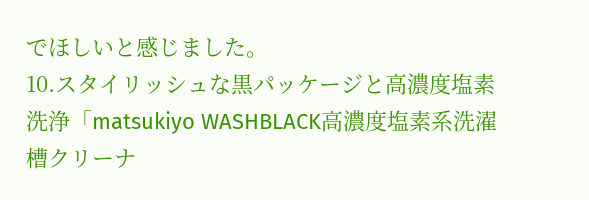でほしいと感じました。
10.スタイリッシュな黒パッケージと高濃度塩素洗浄「matsukiyo WASHBLACK高濃度塩素系洗濯槽クリーナ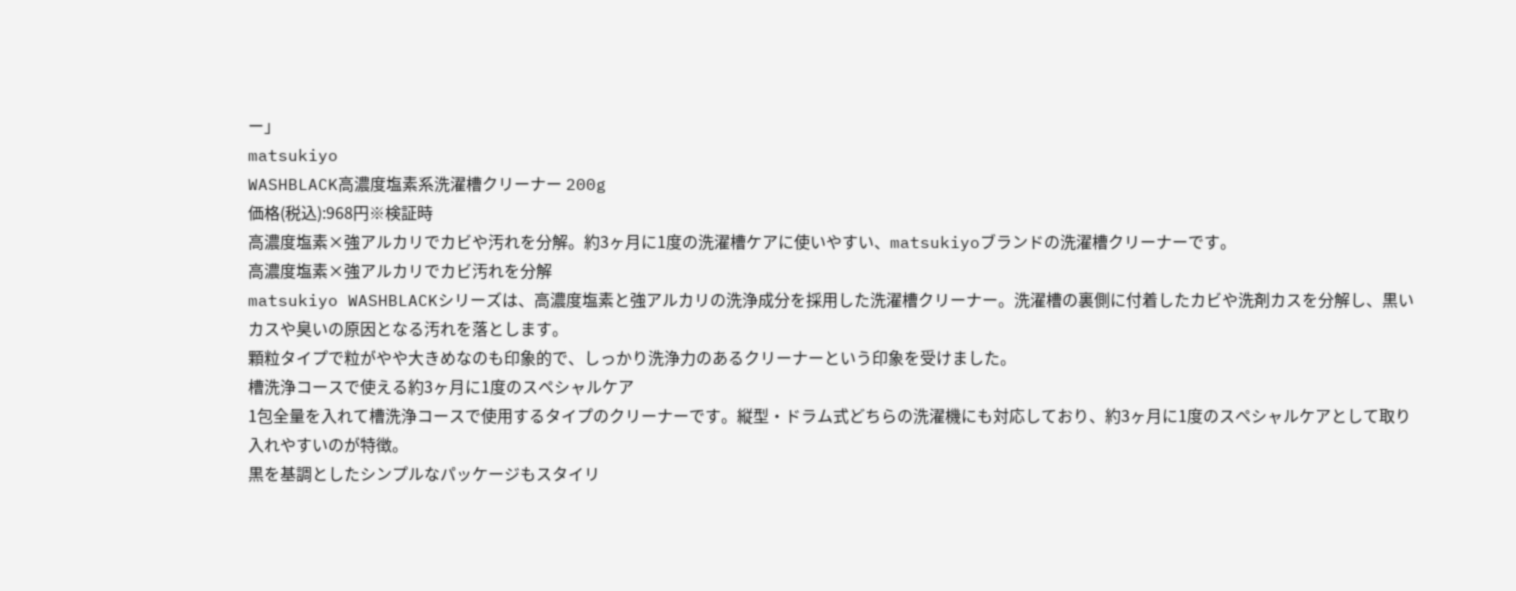ー」
matsukiyo
WASHBLACK高濃度塩素系洗濯槽クリーナー 200g
価格(税込):968円※検証時
高濃度塩素×強アルカリでカビや汚れを分解。約3ヶ月に1度の洗濯槽ケアに使いやすい、matsukiyoブランドの洗濯槽クリーナーです。
高濃度塩素×強アルカリでカビ汚れを分解
matsukiyo WASHBLACKシリーズは、高濃度塩素と強アルカリの洗浄成分を採用した洗濯槽クリーナー。洗濯槽の裏側に付着したカビや洗剤カスを分解し、黒いカスや臭いの原因となる汚れを落とします。
顆粒タイプで粒がやや大きめなのも印象的で、しっかり洗浄力のあるクリーナーという印象を受けました。
槽洗浄コースで使える約3ヶ月に1度のスペシャルケア
1包全量を入れて槽洗浄コースで使用するタイプのクリーナーです。縦型・ドラム式どちらの洗濯機にも対応しており、約3ヶ月に1度のスペシャルケアとして取り入れやすいのが特徴。
黒を基調としたシンプルなパッケージもスタイリ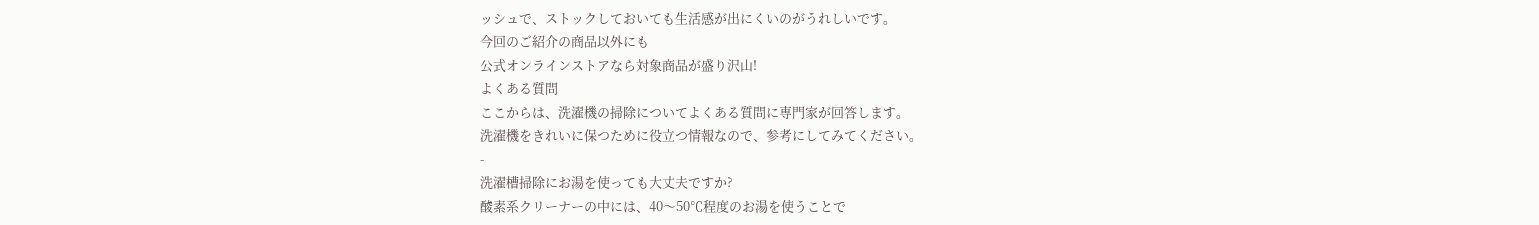ッシュで、ストックしておいても生活感が出にくいのがうれしいです。
今回のご紹介の商品以外にも
公式オンラインストアなら対象商品が盛り沢山!
よくある質問
ここからは、洗濯機の掃除についてよくある質問に専門家が回答します。
洗濯機をきれいに保つために役立つ情報なので、参考にしてみてください。
-
洗濯槽掃除にお湯を使っても大丈夫ですか?
酸素系クリーナーの中には、40〜50℃程度のお湯を使うことで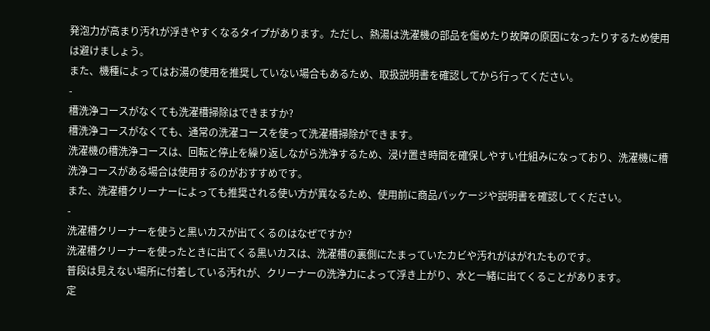発泡力が高まり汚れが浮きやすくなるタイプがあります。ただし、熱湯は洗濯機の部品を傷めたり故障の原因になったりするため使用は避けましょう。
また、機種によってはお湯の使用を推奨していない場合もあるため、取扱説明書を確認してから行ってください。
-
槽洗浄コースがなくても洗濯槽掃除はできますか?
槽洗浄コースがなくても、通常の洗濯コースを使って洗濯槽掃除ができます。
洗濯機の槽洗浄コースは、回転と停止を繰り返しながら洗浄するため、浸け置き時間を確保しやすい仕組みになっており、洗濯機に槽洗浄コースがある場合は使用するのがおすすめです。
また、洗濯槽クリーナーによっても推奨される使い方が異なるため、使用前に商品パッケージや説明書を確認してください。
-
洗濯槽クリーナーを使うと黒いカスが出てくるのはなぜですか?
洗濯槽クリーナーを使ったときに出てくる黒いカスは、洗濯槽の裏側にたまっていたカビや汚れがはがれたものです。
普段は見えない場所に付着している汚れが、クリーナーの洗浄力によって浮き上がり、水と一緒に出てくることがあります。
定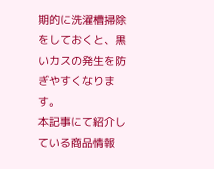期的に洗濯槽掃除をしておくと、黒いカスの発生を防ぎやすくなります。
本記事にて紹介している商品情報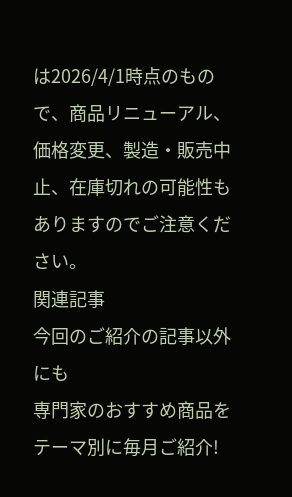は2026/4/1時点のもので、商品リニューアル、価格変更、製造・販売中止、在庫切れの可能性もありますのでご注意ください。
関連記事
今回のご紹介の記事以外にも
専門家のおすすめ商品をテーマ別に毎月ご紹介!